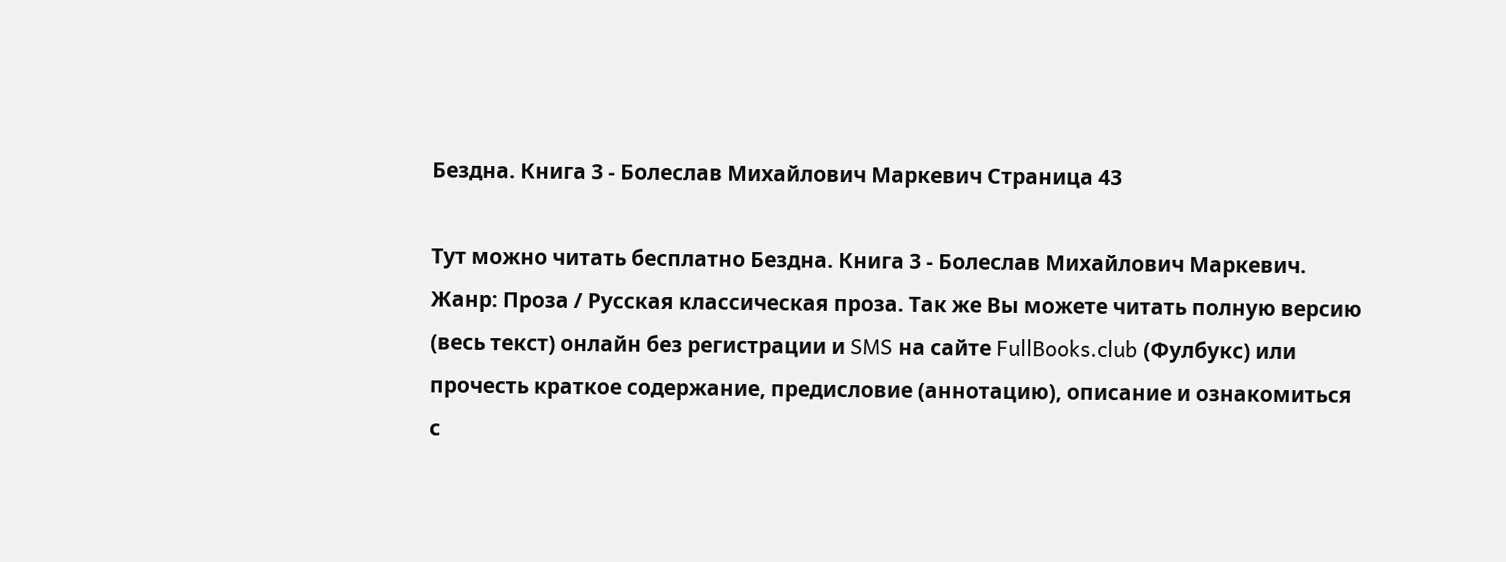Бездна. Книга 3 - Болеслав Михайлович Маркевич Страница 43

Тут можно читать бесплатно Бездна. Книга 3 - Болеслав Михайлович Маркевич. Жанр: Проза / Русская классическая проза. Так же Вы можете читать полную версию (весь текст) онлайн без регистрации и SMS на сайте FullBooks.club (Фулбукс) или прочесть краткое содержание, предисловие (аннотацию), описание и ознакомиться с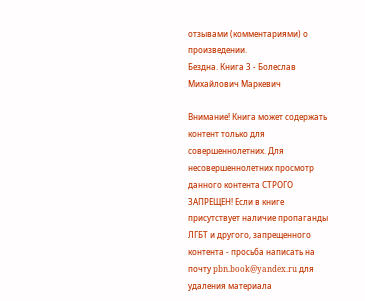отзывами (комментариями) о произведении.
Бездна. Книга 3 - Болеслав Михайлович Маркевич

Внимание! Книга может содержать контент только для совершеннолетних. Для несовершеннолетних просмотр данного контента СТРОГО ЗАПРЕЩЕН! Если в книге присутствует наличие пропаганды ЛГБТ и другого, запрещенного контента - просьба написать на почту pbn.book@yandex.ru для удаления материала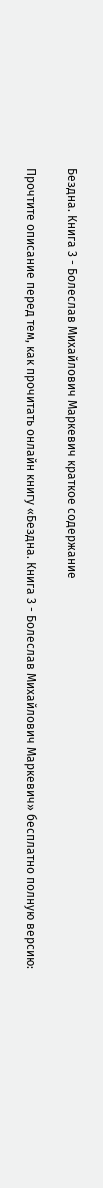Бездна. Книга 3 - Болеслав Михайлович Маркевич краткое содержание

Прочтите описание перед тем, как прочитать онлайн книгу «Бездна. Книга 3 - Болеслав Михайлович Маркевич» бесплатно полную версию: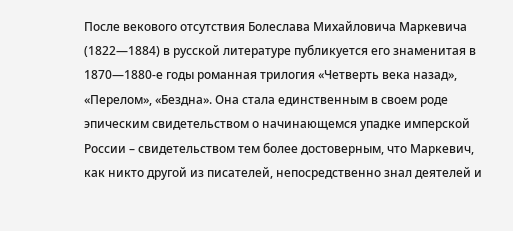После векового отсутствия Болеслава Михайловича Маркевича (1822—1884) в русской литературе публикуется его знаменитая в 1870—1880-е годы романная трилогия «Четверть века назад», «Перелом», «Бездна». Она стала единственным в своем роде эпическим свидетельством о начинающемся упадке имперской России – свидетельством тем более достоверным, что Маркевич, как никто другой из писателей, непосредственно знал деятелей и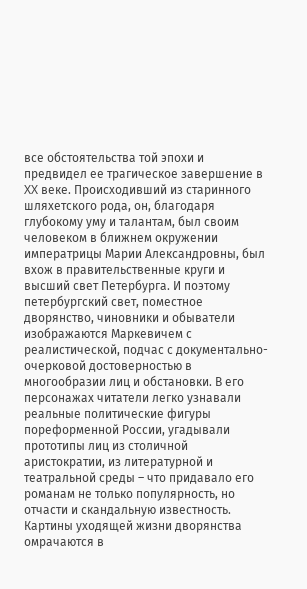все обстоятельства той эпохи и предвидел ее трагическое завершение в XX веке. Происходивший из старинного шляхетского рода, он, благодаря глубокому уму и талантам, был своим человеком в ближнем окружении императрицы Марии Александровны, был вхож в правительственные круги и высший свет Петербурга. И поэтому петербургский свет, поместное дворянство, чиновники и обыватели изображаются Маркевичем с реалистической, подчас с документально-очерковой достоверностью в многообразии лиц и обстановки. В его персонажах читатели легко узнавали реальные политические фигуры пореформенной России, угадывали прототипы лиц из столичной аристократии, из литературной и театральной среды – что придавало его романам не только популярность, но отчасти и скандальную известность. Картины уходящей жизни дворянства омрачаются в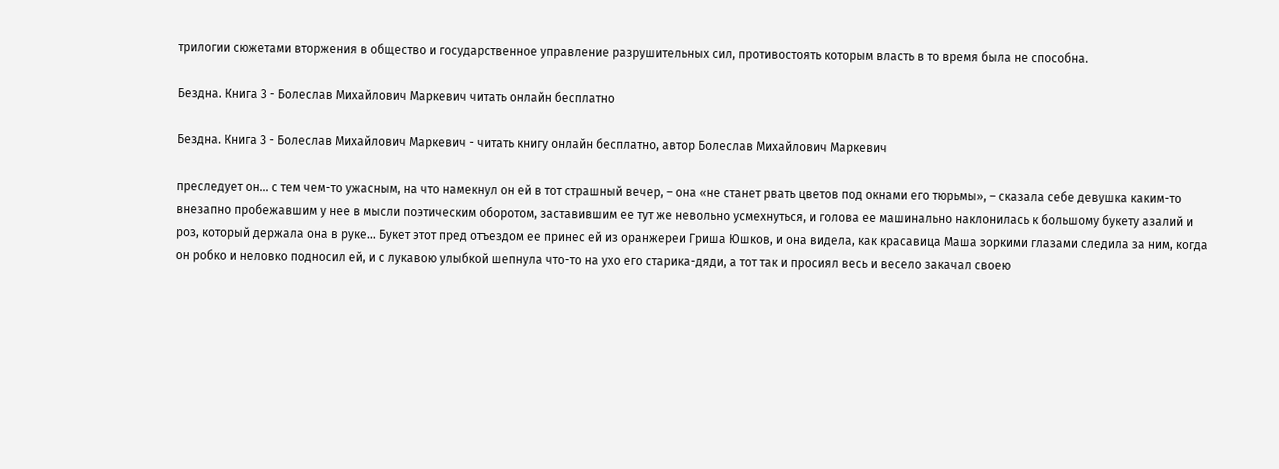трилогии сюжетами вторжения в общество и государственное управление разрушительных сил, противостоять которым власть в то время была не способна.

Бездна. Книга 3 - Болеслав Михайлович Маркевич читать онлайн бесплатно

Бездна. Книга 3 - Болеслав Михайлович Маркевич - читать книгу онлайн бесплатно, автор Болеслав Михайлович Маркевич

преследует он… с тем чем-то ужасным, на что намекнул он ей в тот страшный вечер, – она «не станет рвать цветов под окнами его тюрьмы», – сказала себе девушка каким-то внезапно пробежавшим у нее в мысли поэтическим оборотом, заставившим ее тут же невольно усмехнуться, и голова ее машинально наклонилась к большому букету азалий и роз, который держала она в руке… Букет этот пред отъездом ее принес ей из оранжереи Гриша Юшков, и она видела, как красавица Маша зоркими глазами следила за ним, когда он робко и неловко подносил ей, и с лукавою улыбкой шепнула что-то на ухо его старика-дяди, а тот так и просиял весь и весело закачал своею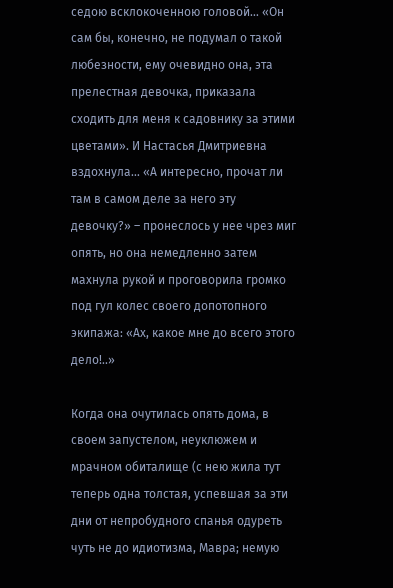седою всклокоченною головой… «Он сам бы, конечно, не подумал о такой любезности, ему очевидно она, эта прелестная девочка, приказала сходить для меня к садовнику за этими цветами». И Настасья Дмитриевна вздохнула… «А интересно, прочат ли там в самом деле за него эту девочку?» – пронеслось у нее чрез миг опять, но она немедленно затем махнула рукой и проговорила громко под гул колес своего допотопного экипажа: «Ах, какое мне до всего этого дело!..»

Когда она очутилась опять дома, в своем запустелом, неуклюжем и мрачном обиталище (с нею жила тут теперь одна толстая, успевшая за эти дни от непробудного спанья одуреть чуть не до идиотизма, Мавра; немую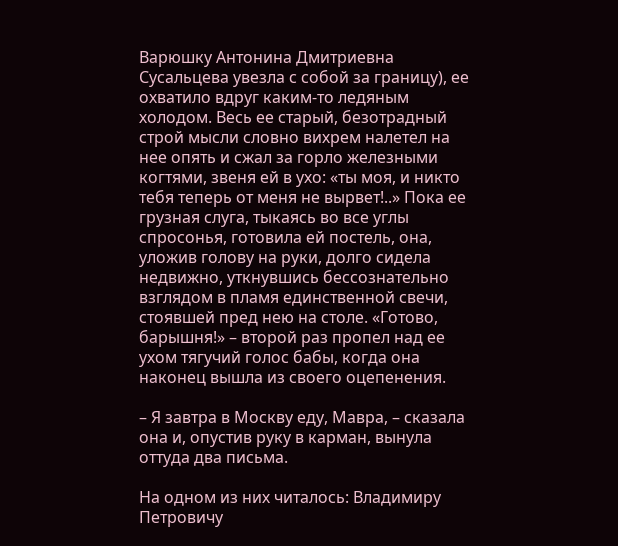Варюшку Антонина Дмитриевна Сусальцева увезла с собой за границу), ее охватило вдруг каким-то ледяным холодом. Весь ее старый, безотрадный строй мысли словно вихрем налетел на нее опять и сжал за горло железными когтями, звеня ей в ухо: «ты моя, и никто тебя теперь от меня не вырвет!..» Пока ее грузная слуга, тыкаясь во все углы спросонья, готовила ей постель, она, уложив голову на руки, долго сидела недвижно, уткнувшись бессознательно взглядом в пламя единственной свечи, стоявшей пред нею на столе. «Готово, барышня!» – второй раз пропел над ее ухом тягучий голос бабы, когда она наконец вышла из своего оцепенения.

– Я завтра в Москву еду, Мавра, – сказала она и, опустив руку в карман, вынула оттуда два письма.

На одном из них читалось: Владимиру Петровичу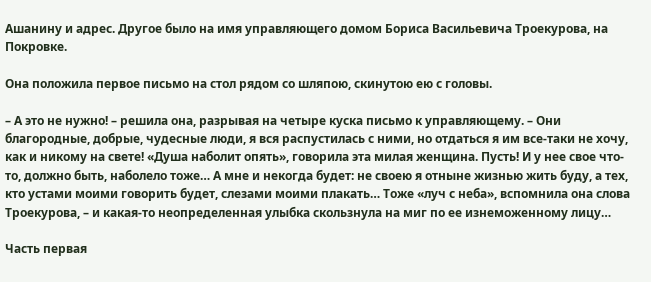Ашанину и адрес. Другое было на имя управляющего домом Бориса Васильевича Троекурова, на Покровке.

Она положила первое письмо на стол рядом со шляпою, скинутою ею с головы.

– А это не нужно! – решила она, разрывая на четыре куска письмо к управляющему. – Они благородные, добрые, чудесные люди, я вся распустилась с ними, но отдаться я им все-таки не хочу, как и никому на свете! «Душа наболит опять», говорила эта милая женщина. Пусть! И у нее свое что-то, должно быть, наболело тоже… А мне и некогда будет: не своею я отныне жизнью жить буду, а тех, кто устами моими говорить будет, слезами моими плакать… Тоже «луч с неба», вспомнила она слова Троекурова, – и какая-то неопределенная улыбка скользнула на миг по ее изнеможенному лицу…

Часть первая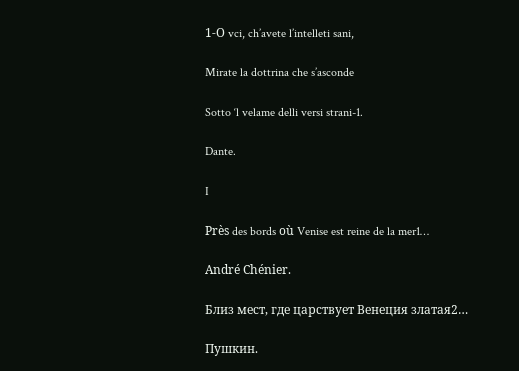1-О vci, ch’avete l’intelleti sani,

Mirate la dottrina che s’asconde

Sotto ‘l velame delli versi strani-1.

Dante.

I

Près des bords où Venise est reine de la mer1…

André Chénier.

Близ мест, где царствует Венеция златая2…

Пушкин.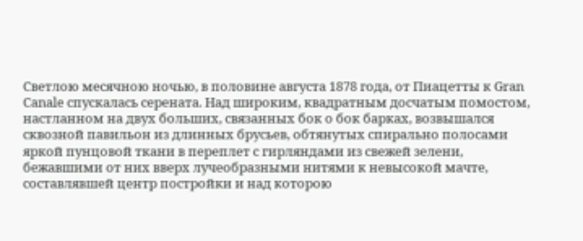Светлою месячною ночью, в половине августа 1878 года, от Пиацетты к Gran Canale спускалась серената. Над широким, квадратным досчатым помостом, настланном на двух больших, связанных бок о бок барках, возвышался сквозной павильон из длинных брусьев, обтянутых спирально полосами яркой пунцовой ткани в переплет с гирляндами из свежей зелени, бежавшими от них вверх лучеобразными нитями к невысокой мачте, составлявшей центр постройки и над которою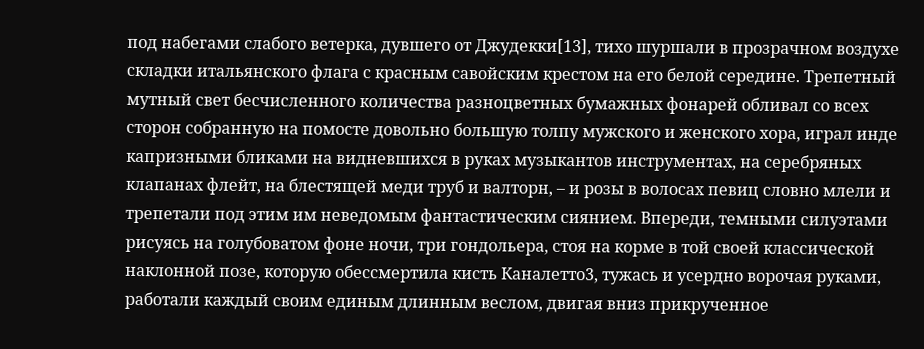под набегами слабого ветерка, дувшего от Джудекки[13], тихо шуршали в прозрачном воздухе складки итальянского флага с красным савойским крестом на его белой середине. Трепетный мутный свет бесчисленного количества разноцветных бумажных фонарей обливал со всех сторон собранную на помосте довольно большую толпу мужского и женского хора, играл инде капризными бликами на видневшихся в руках музыкантов инструментах, на серебряных клапанах флейт, на блестящей меди труб и валторн, – и розы в волосах певиц словно млели и трепетали под этим им неведомым фантастическим сиянием. Впереди, темными силуэтами рисуясь на голубоватом фоне ночи, три гондольера, стоя на корме в той своей классической наклонной позе, которую обессмертила кисть Каналетто3, тужась и усердно ворочая руками, работали каждый своим единым длинным веслом, двигая вниз прикрученное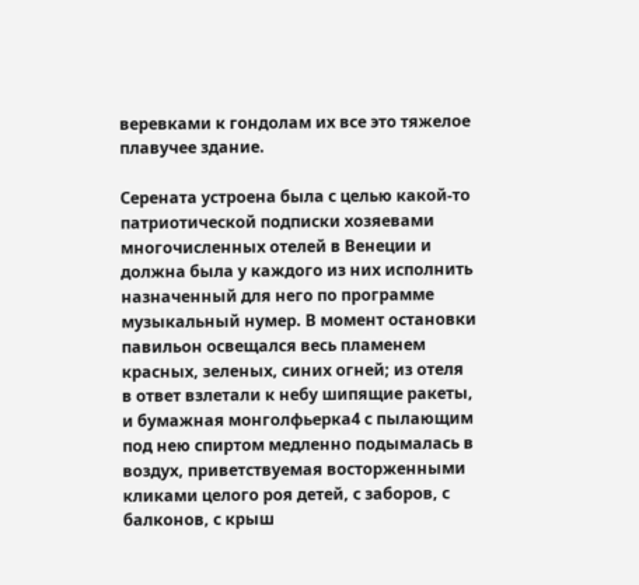веревками к гондолам их все это тяжелое плавучее здание.

Серената устроена была с целью какой-то патриотической подписки хозяевами многочисленных отелей в Венеции и должна была у каждого из них исполнить назначенный для него по программе музыкальный нумер. В момент остановки павильон освещался весь пламенем красных, зеленых, синих огней; из отеля в ответ взлетали к небу шипящие ракеты, и бумажная монголфьерка4 с пылающим под нею спиртом медленно подымалась в воздух, приветствуемая восторженными кликами целого роя детей, с заборов, с балконов, с крыш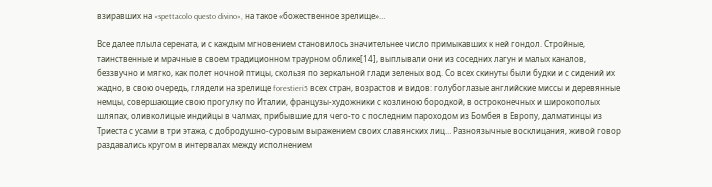взиравших на «spettacolo questo divino», на такое «божественное зрелище»…

Все далее плыла серената, и с каждым мгновением становилось значительнее число примыкавших к ней гондол. Стройные, таинственные и мрачные в своем традиционном траурном облике[14], выплывали они из соседних лагун и малых каналов, беззвучно и мягко, как полет ночной птицы, скользя по зеркальной глади зеленых вод. Со всех скинуты были будки и с сидений их жадно, в свою очередь, глядели на зрелище forestieri5 всех стран, возрастов и видов: голубоглазые английские миссы и деревянные немцы, совершающие свою прогулку по Италии, французы-художники с козлиною бородкой, в остроконечных и широкополых шляпах, оливколицые индийцы в чалмах, прибывшие для чего-то с последним пароходом из Бомбея в Европу, далматинцы из Триеста с усами в три этажа, с добродушно-суровым выражением своих славянских лиц… Разноязычные восклицания, живой говор раздавались кругом в интервалах между исполнением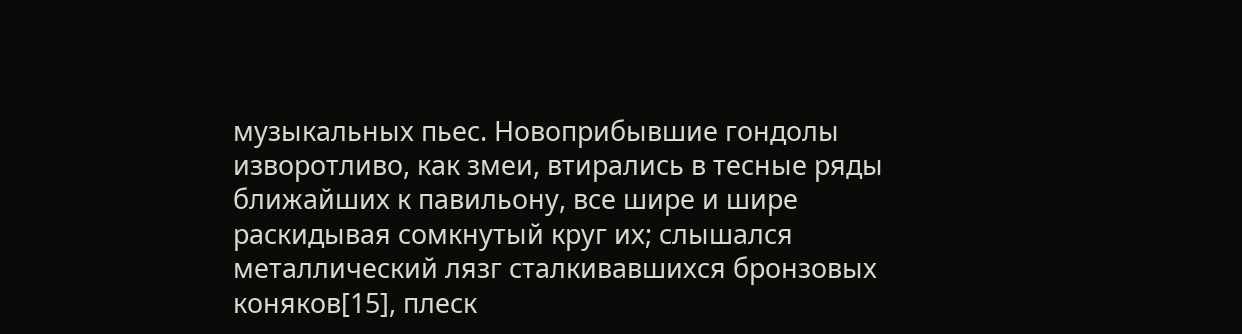музыкальных пьес. Новоприбывшие гондолы изворотливо, как змеи, втирались в тесные ряды ближайших к павильону, все шире и шире раскидывая сомкнутый круг их; слышался металлический лязг сталкивавшихся бронзовых коняков[15], плеск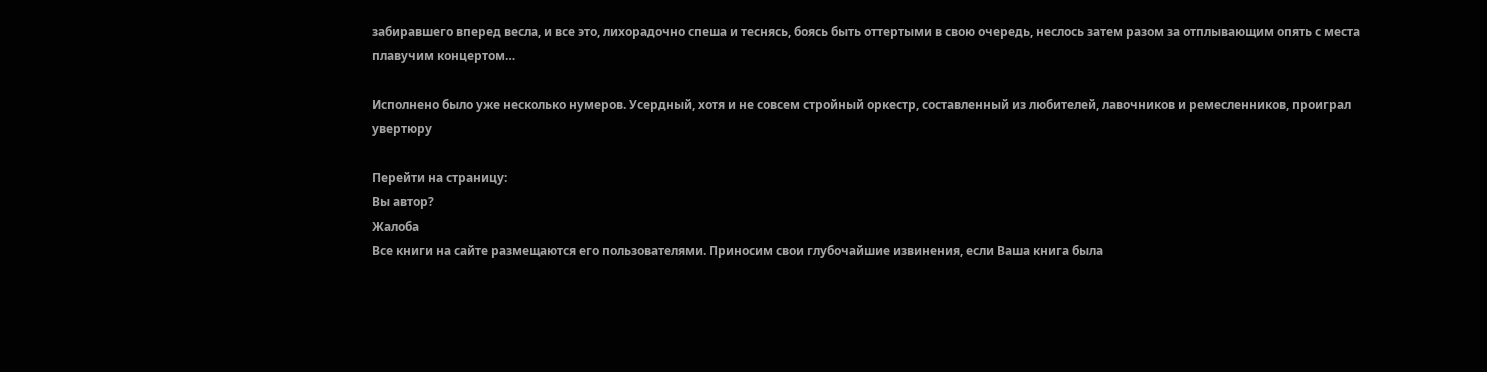забиравшего вперед весла, и все это, лихорадочно спеша и теснясь, боясь быть оттертыми в свою очередь, неслось затем разом за отплывающим опять с места плавучим концертом…

Исполнено было уже несколько нумеров. Усердный, хотя и не совсем стройный оркестр, составленный из любителей, лавочников и ремесленников, проиграл увертюру

Перейти на страницу:
Вы автор?
Жалоба
Все книги на сайте размещаются его пользователями. Приносим свои глубочайшие извинения, если Ваша книга была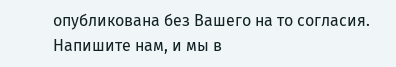опубликована без Вашего на то согласия.
Напишите нам, и мы в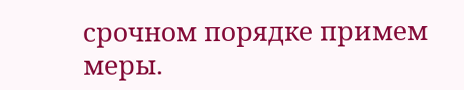срочном порядке примем меры.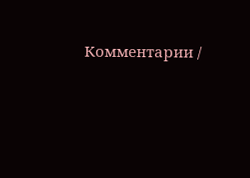Комментарии /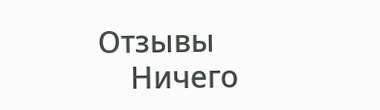Отзывы
    Ничего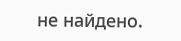не найдено.